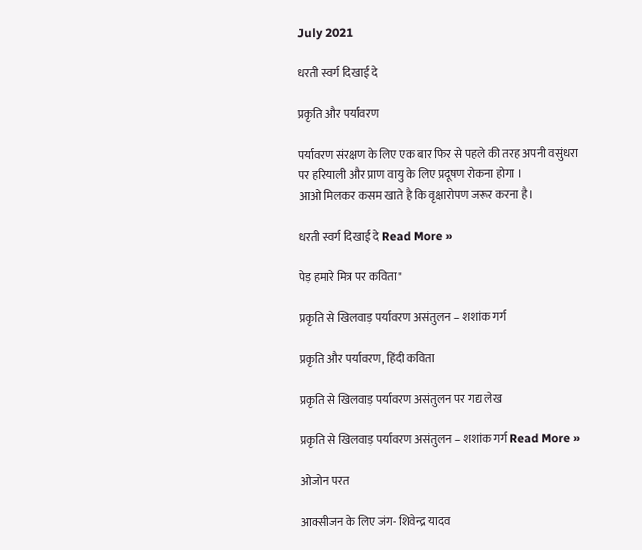July 2021

धरती स्वर्ग दिखाई दे

प्रकृति और पर्यावरण

पर्यावरण संरक्षण के लिए एक बार फिर से पहले की तरह अपनी वसुंधरा पर हरियाली और प्राण वायु के लिए प्रदूषण रोकना होगा ।
आओ मिलकर कसम खाते है कि वृक्षारोपण जरूर करना है।

धरती स्वर्ग दिखाई दे Read More »

पेड़ हमारे मित्र पर कविता"

प्रकृति से खिलवाड़ पर्यावरण असंतुलन – शशांक गर्ग

प्रकृति और पर्यावरण, हिंदी कविता

प्रकृति से खिलवाड़ पर्यावरण असंतुलन पर गद्य लेख

प्रकृति से खिलवाड़ पर्यावरण असंतुलन – शशांक गर्ग Read More »

ओजोन परत

आक्सीजन के लिए जंग- शिवेन्द्र यादव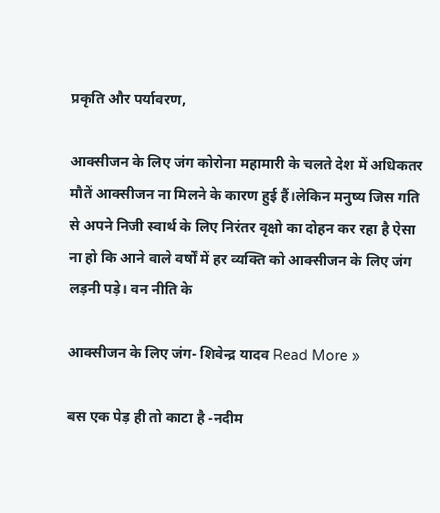प्रकृति और पर्यावरण,

आक्सीजन के लिए जंग कोरोना महामारी के चलते देश में अधिकतर मौतें आक्सीजन ना मिलने के कारण हुई हैं।लेकिन मनुष्य जिस गति से अपने निजी स्वार्थ के लिए निरंतर वृक्षो का दोहन कर रहा है ऐसा ना हो कि आने वाले वर्षों में हर व्यक्ति को आक्सीजन के लिए जंग लड़नी पड़े। वन नीति के

आक्सीजन के लिए जंग- शिवेन्द्र यादव Read More »

बस एक पेड़ ही तो काटा है -नदीम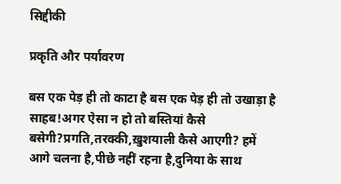सिद्दीकी

प्रकृति और पर्यावरण

बस एक पेड़ ही तो काटा है बस एक पेड़ ही तो उखाड़ा है साहब!अगर ऐसा न हो तो बस्तियां कैसे बसेगी?प्रगति,तरक्की,ख़ुशयाली कैसे आएगी? हमें आगे चलना है,पीछे नहीं रहना है,दुनिया के साथ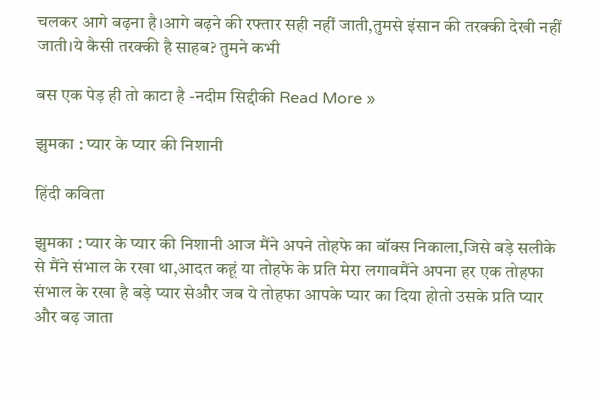चलकर आगे बढ़ना है।आगे बढ़ने की रफ्तार सही नहीं जाती,तुमसे इंसान की तरक्की देखी नहीं जाती।ये कैसी तरक्की है साहब? तुमने कभी

बस एक पेड़ ही तो काटा है -नदीम सिद्दीकी Read More »

झुमका : प्यार के प्यार की निशानी

हिंदी कविता

झुमका : प्यार के प्यार की निशानी आज मैंने अपने तोहफे का बॉक्स निकाला,जिसे बड़े सलीके से मैंने संभाल के रखा था,आदत कहूं या तोहफे के प्रति मेरा लगावमैंने अपना हर एक तोहफा संभाल के रखा है बड़े प्यार सेऔर जब ये तोहफा आपके प्यार का दिया होतो उसके प्रति प्यार और बढ़ जाता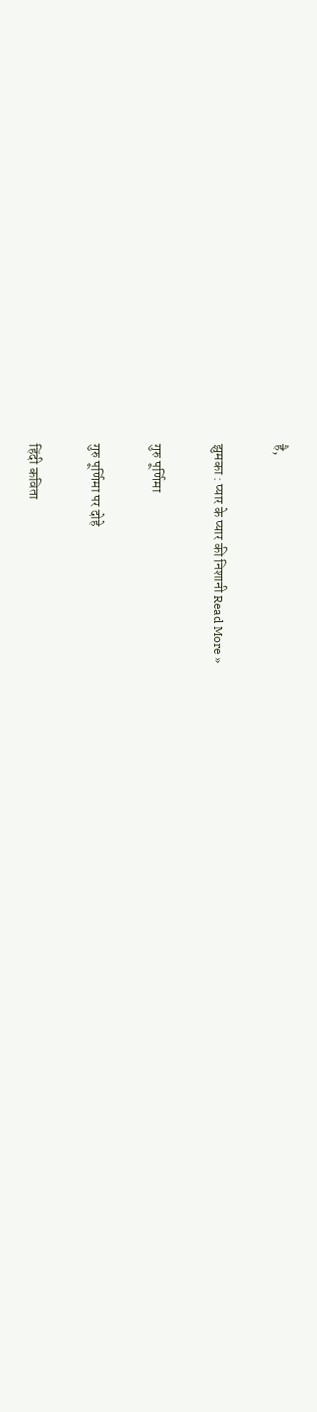है,

झुमका : प्यार के प्यार की निशानी Read More »

गुरु पूर्णिमा

गुरु पूर्णिमा पर दोहे

हिंदी कविता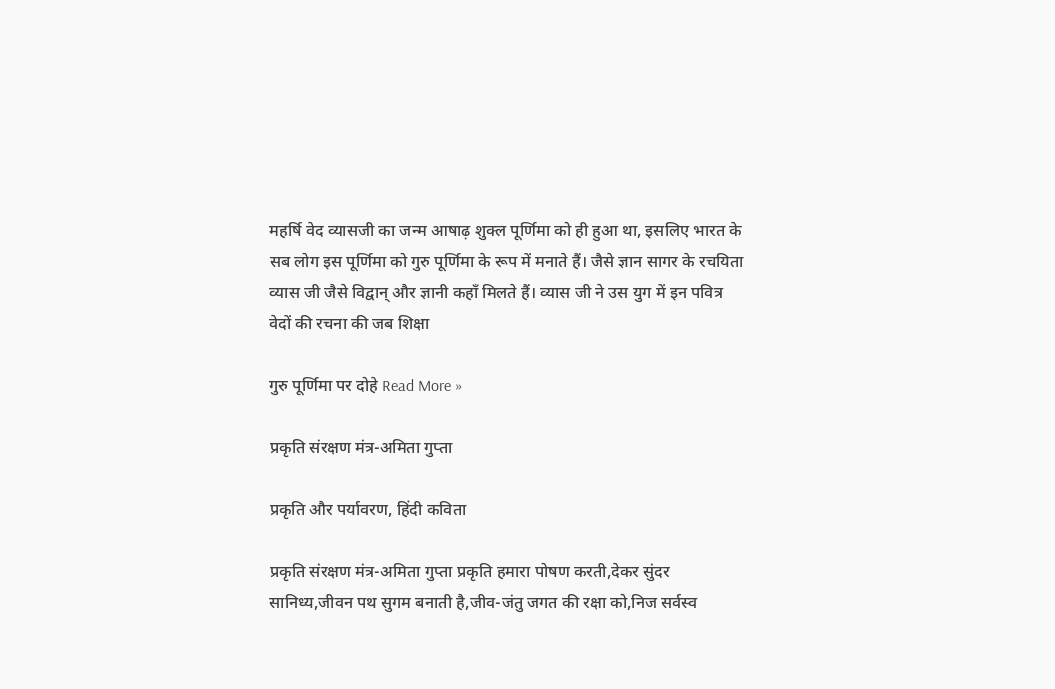महर्षि वेद व्यासजी का जन्म आषाढ़ शुक्ल पूर्णिमा को ही हुआ था, इसलिए भारत के सब लोग इस पूर्णिमा को गुरु पूर्णिमा के रूप में मनाते हैं। जैसे ज्ञान सागर के रचयिता व्यास जी जैसे विद्वान् और ज्ञानी कहाँ मिलते हैं। व्यास जी ने उस युग में इन पवित्र वेदों की रचना की जब शिक्षा

गुरु पूर्णिमा पर दोहे Read More »

प्रकृति संरक्षण मंत्र-अमिता गुप्ता

प्रकृति और पर्यावरण, हिंदी कविता

प्रकृति संरक्षण मंत्र-अमिता गुप्ता प्रकृति हमारा पोषण करती,देकर सुंदर सानिध्य,जीवन पथ सुगम बनाती है,जीव-जंतु जगत की रक्षा को,निज सर्वस्व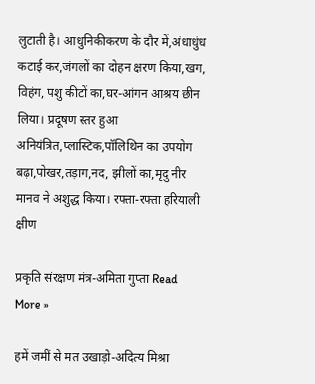लुटाती है। आधुनिकीकरण के दौर में,अंधाधुंध कटाई कर,जंगलों का दोहन क्षरण किया,खग, विहंग, पशु कीटों का,घर-आंगन आश्रय छीन लिया। प्रदूषण स्तर हुआ अनियंत्रित,प्लास्टिक,पॉलिथिन का उपयोग बढ़ा,पोखर,तड़ाग,नद, झीलों का,मृदु नीर मानव ने अशुद्ध किया। रफ्ता-रफ्ता हरियाली क्षीण

प्रकृति संरक्षण मंत्र-अमिता गुप्ता Read More »

हमें जमीं से मत उखाड़ो-अदित्य मिश्रा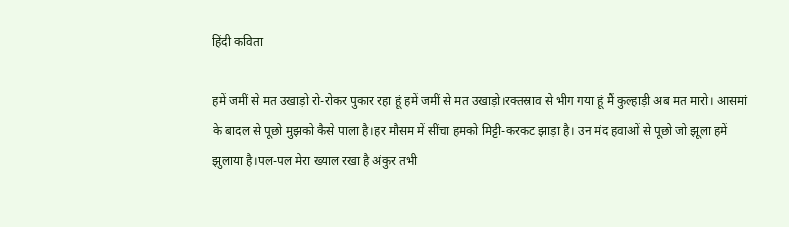हिंदी कविता

हमें जमीं से मत उखाड़ो रो-रोकर पुकार रहा हूं हमें जमीं से मत उखाड़ो।रक्तस्राव से भीग गया हूं मैं कुल्हाड़ी अब मत मारो। आसमां के बादल से पूछो मुझको कैसे पाला है।हर मौसम में सींचा हमको मिट्टी-करकट झाड़ा है। उन मंद हवाओं से पूछो जो झूला हमें झुलाया है।पल-पल मेरा ख्याल रखा है अंकुर तभी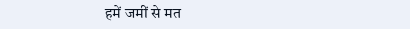हमें जमीं से मत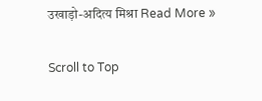उखाड़ो-अदित्य मिश्रा Read More »

Scroll to Top